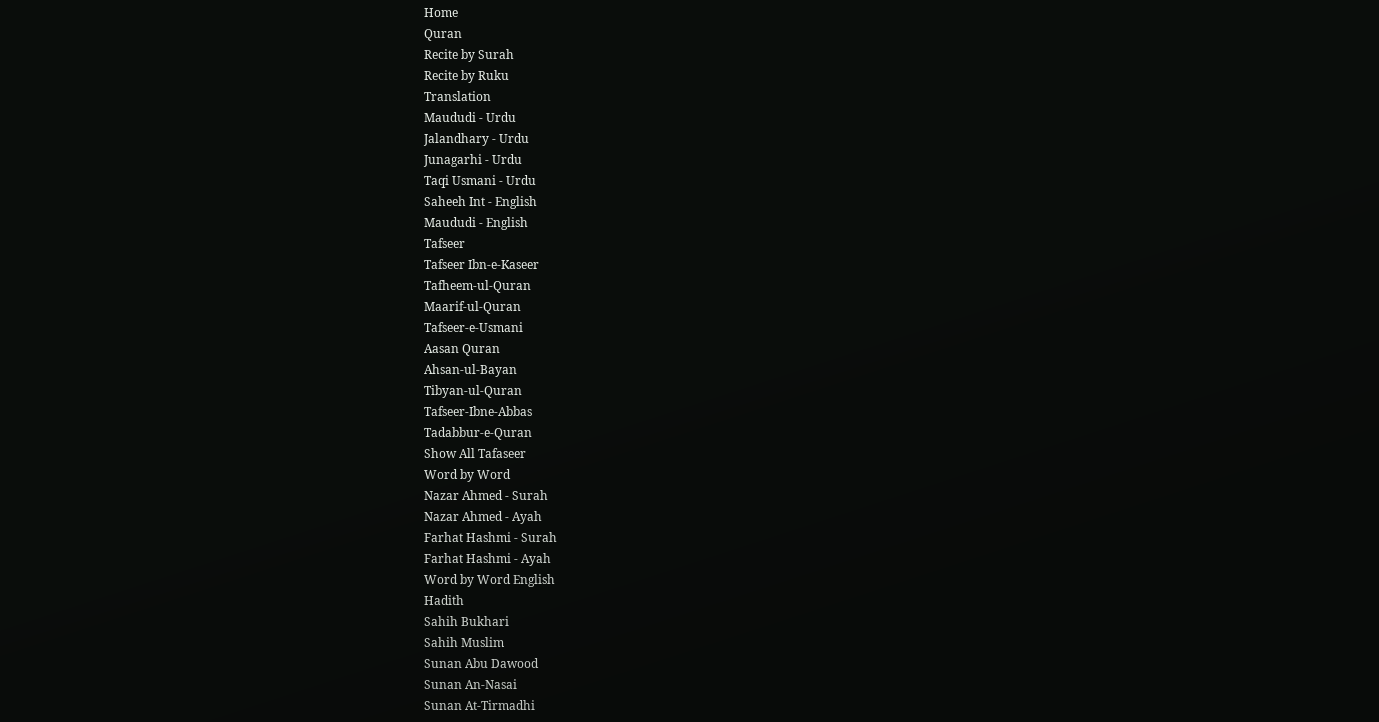Home
Quran
Recite by Surah
Recite by Ruku
Translation
Maududi - Urdu
Jalandhary - Urdu
Junagarhi - Urdu
Taqi Usmani - Urdu
Saheeh Int - English
Maududi - English
Tafseer
Tafseer Ibn-e-Kaseer
Tafheem-ul-Quran
Maarif-ul-Quran
Tafseer-e-Usmani
Aasan Quran
Ahsan-ul-Bayan
Tibyan-ul-Quran
Tafseer-Ibne-Abbas
Tadabbur-e-Quran
Show All Tafaseer
Word by Word
Nazar Ahmed - Surah
Nazar Ahmed - Ayah
Farhat Hashmi - Surah
Farhat Hashmi - Ayah
Word by Word English
Hadith
Sahih Bukhari
Sahih Muslim
Sunan Abu Dawood
Sunan An-Nasai
Sunan At-Tirmadhi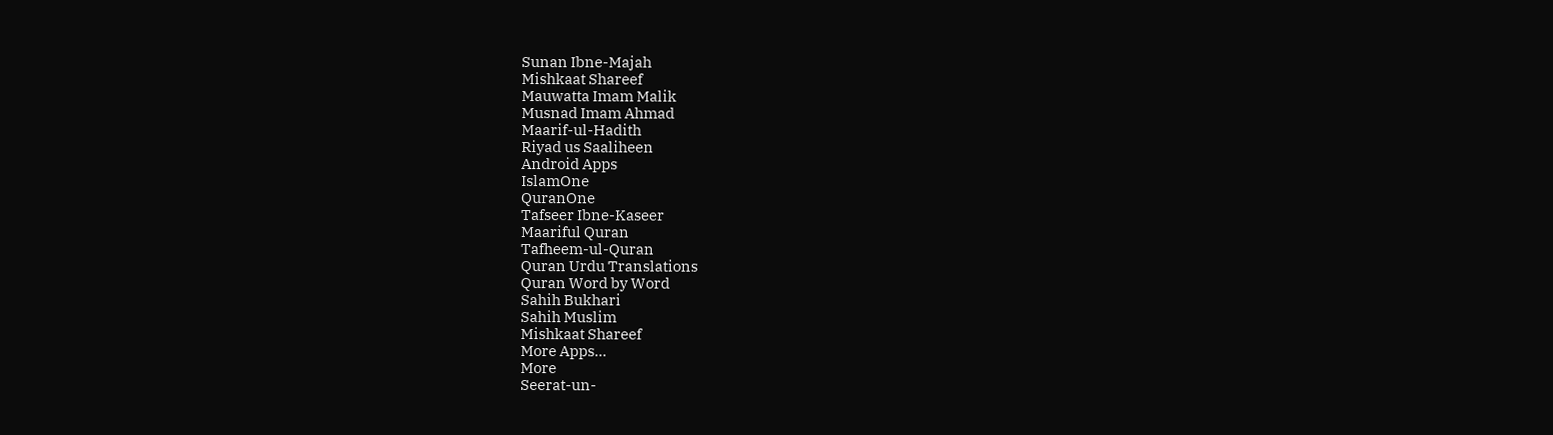Sunan Ibne-Majah
Mishkaat Shareef
Mauwatta Imam Malik
Musnad Imam Ahmad
Maarif-ul-Hadith
Riyad us Saaliheen
Android Apps
IslamOne
QuranOne
Tafseer Ibne-Kaseer
Maariful Quran
Tafheem-ul-Quran
Quran Urdu Translations
Quran Word by Word
Sahih Bukhari
Sahih Muslim
Mishkaat Shareef
More Apps...
More
Seerat-un-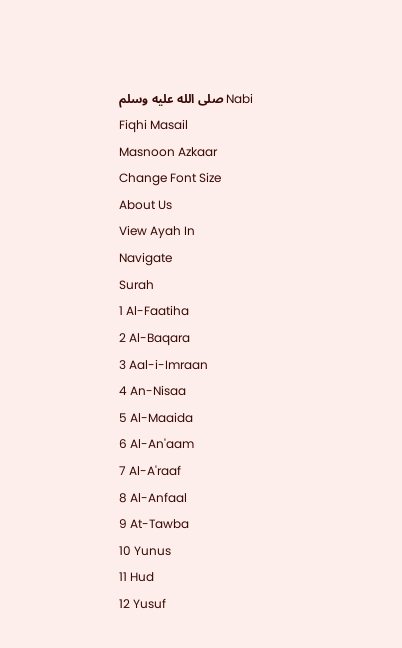Nabi صلى الله عليه وسلم
Fiqhi Masail
Masnoon Azkaar
Change Font Size
About Us
View Ayah In
Navigate
Surah
1 Al-Faatiha
2 Al-Baqara
3 Aal-i-Imraan
4 An-Nisaa
5 Al-Maaida
6 Al-An'aam
7 Al-A'raaf
8 Al-Anfaal
9 At-Tawba
10 Yunus
11 Hud
12 Yusuf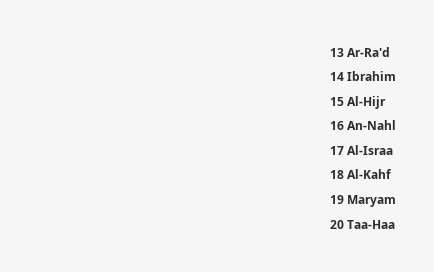13 Ar-Ra'd
14 Ibrahim
15 Al-Hijr
16 An-Nahl
17 Al-Israa
18 Al-Kahf
19 Maryam
20 Taa-Haa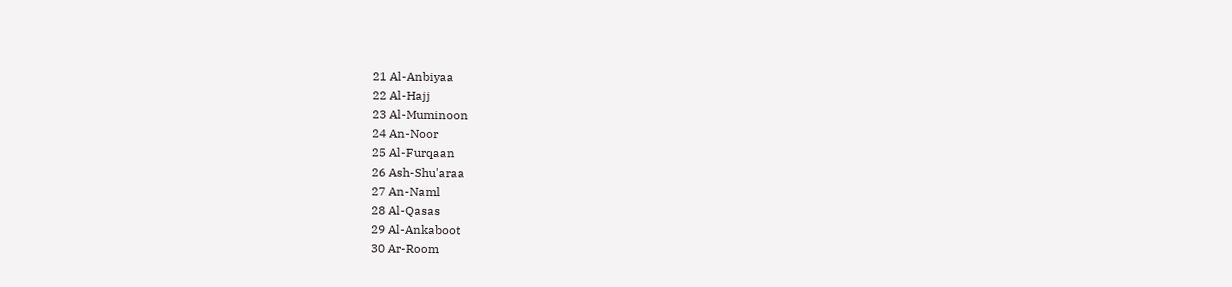21 Al-Anbiyaa
22 Al-Hajj
23 Al-Muminoon
24 An-Noor
25 Al-Furqaan
26 Ash-Shu'araa
27 An-Naml
28 Al-Qasas
29 Al-Ankaboot
30 Ar-Room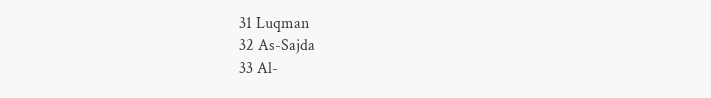31 Luqman
32 As-Sajda
33 Al-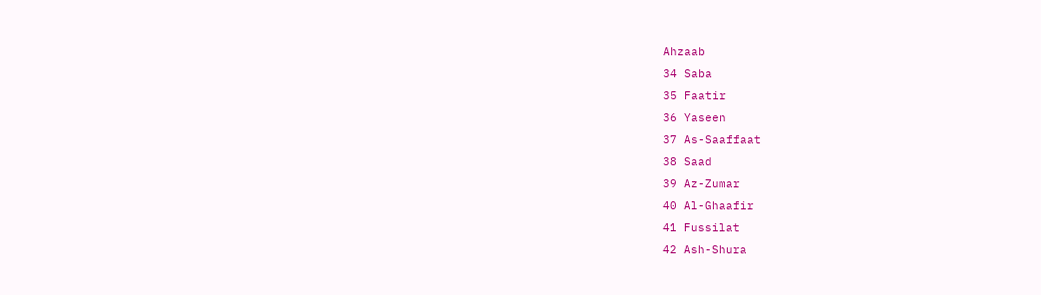Ahzaab
34 Saba
35 Faatir
36 Yaseen
37 As-Saaffaat
38 Saad
39 Az-Zumar
40 Al-Ghaafir
41 Fussilat
42 Ash-Shura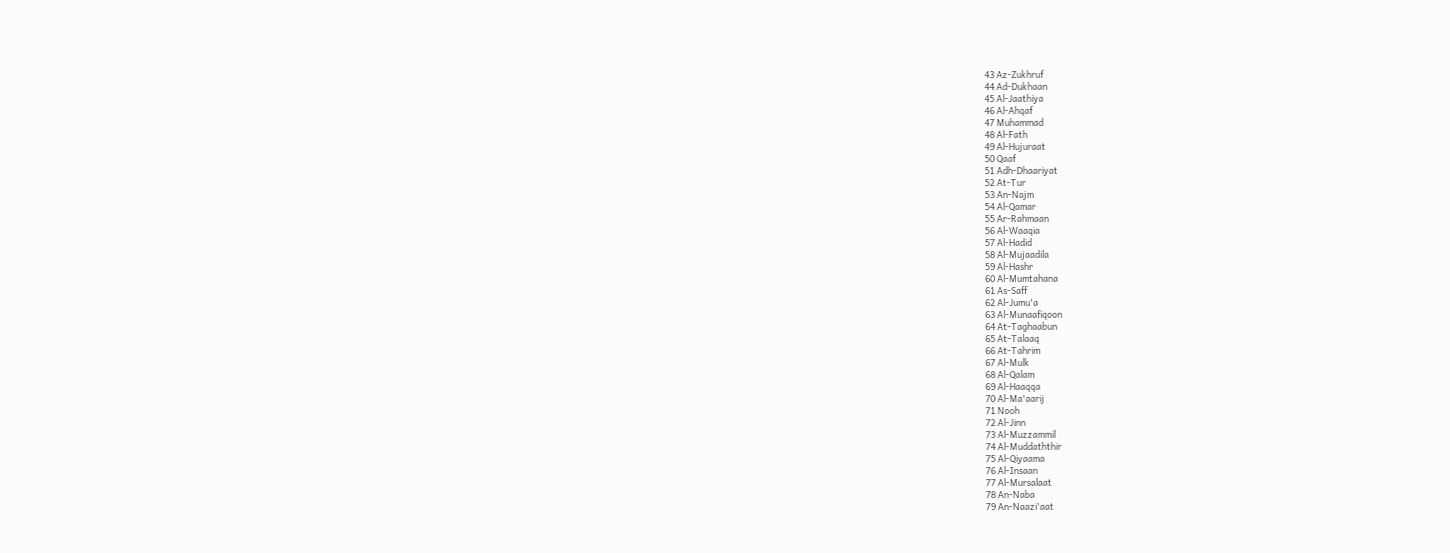43 Az-Zukhruf
44 Ad-Dukhaan
45 Al-Jaathiya
46 Al-Ahqaf
47 Muhammad
48 Al-Fath
49 Al-Hujuraat
50 Qaaf
51 Adh-Dhaariyat
52 At-Tur
53 An-Najm
54 Al-Qamar
55 Ar-Rahmaan
56 Al-Waaqia
57 Al-Hadid
58 Al-Mujaadila
59 Al-Hashr
60 Al-Mumtahana
61 As-Saff
62 Al-Jumu'a
63 Al-Munaafiqoon
64 At-Taghaabun
65 At-Talaaq
66 At-Tahrim
67 Al-Mulk
68 Al-Qalam
69 Al-Haaqqa
70 Al-Ma'aarij
71 Nooh
72 Al-Jinn
73 Al-Muzzammil
74 Al-Muddaththir
75 Al-Qiyaama
76 Al-Insaan
77 Al-Mursalaat
78 An-Naba
79 An-Naazi'aat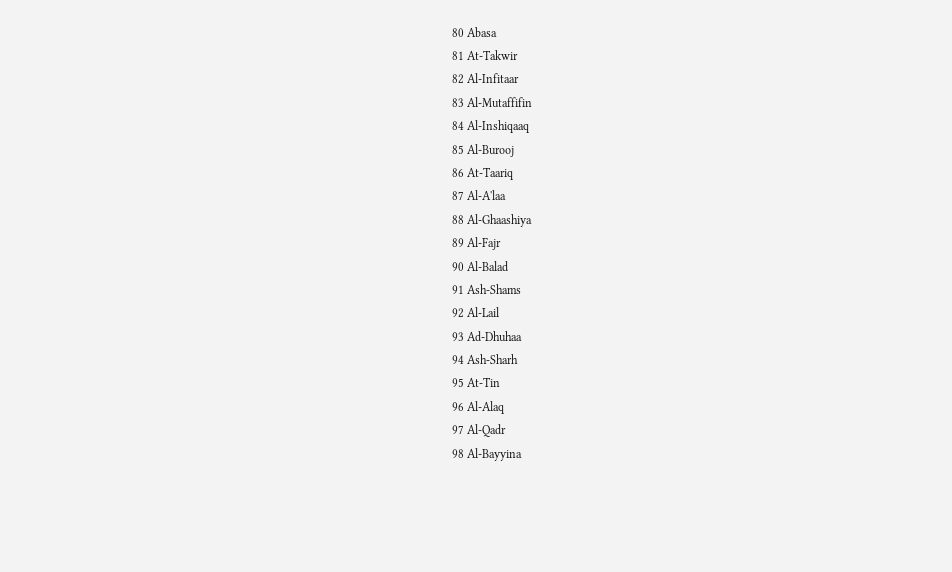80 Abasa
81 At-Takwir
82 Al-Infitaar
83 Al-Mutaffifin
84 Al-Inshiqaaq
85 Al-Burooj
86 At-Taariq
87 Al-A'laa
88 Al-Ghaashiya
89 Al-Fajr
90 Al-Balad
91 Ash-Shams
92 Al-Lail
93 Ad-Dhuhaa
94 Ash-Sharh
95 At-Tin
96 Al-Alaq
97 Al-Qadr
98 Al-Bayyina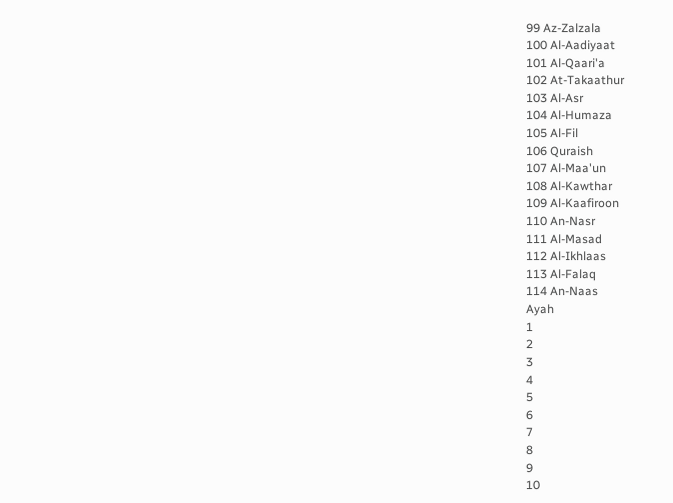99 Az-Zalzala
100 Al-Aadiyaat
101 Al-Qaari'a
102 At-Takaathur
103 Al-Asr
104 Al-Humaza
105 Al-Fil
106 Quraish
107 Al-Maa'un
108 Al-Kawthar
109 Al-Kaafiroon
110 An-Nasr
111 Al-Masad
112 Al-Ikhlaas
113 Al-Falaq
114 An-Naas
Ayah
1
2
3
4
5
6
7
8
9
10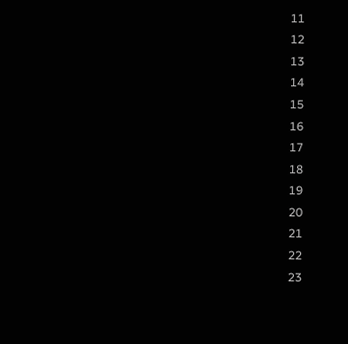11
12
13
14
15
16
17
18
19
20
21
22
23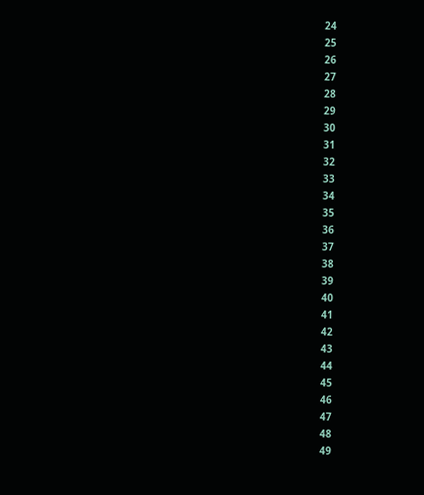24
25
26
27
28
29
30
31
32
33
34
35
36
37
38
39
40
41
42
43
44
45
46
47
48
49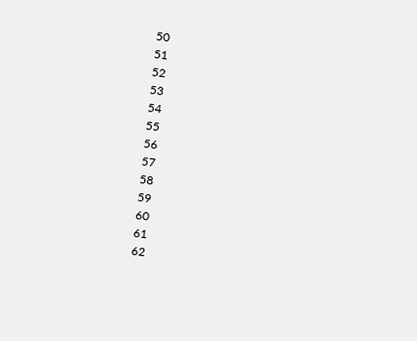50
51
52
53
54
55
56
57
58
59
60
61
62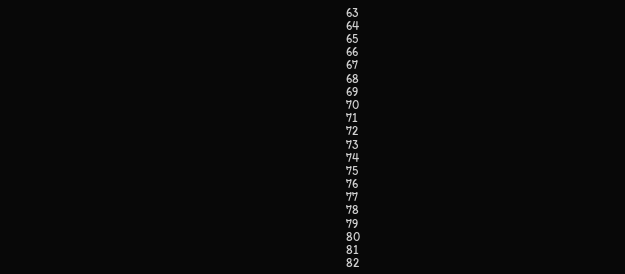63
64
65
66
67
68
69
70
71
72
73
74
75
76
77
78
79
80
81
82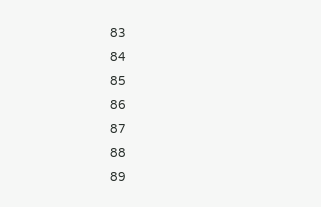83
84
85
86
87
88
89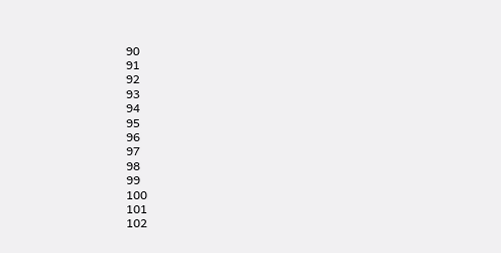90
91
92
93
94
95
96
97
98
99
100
101
102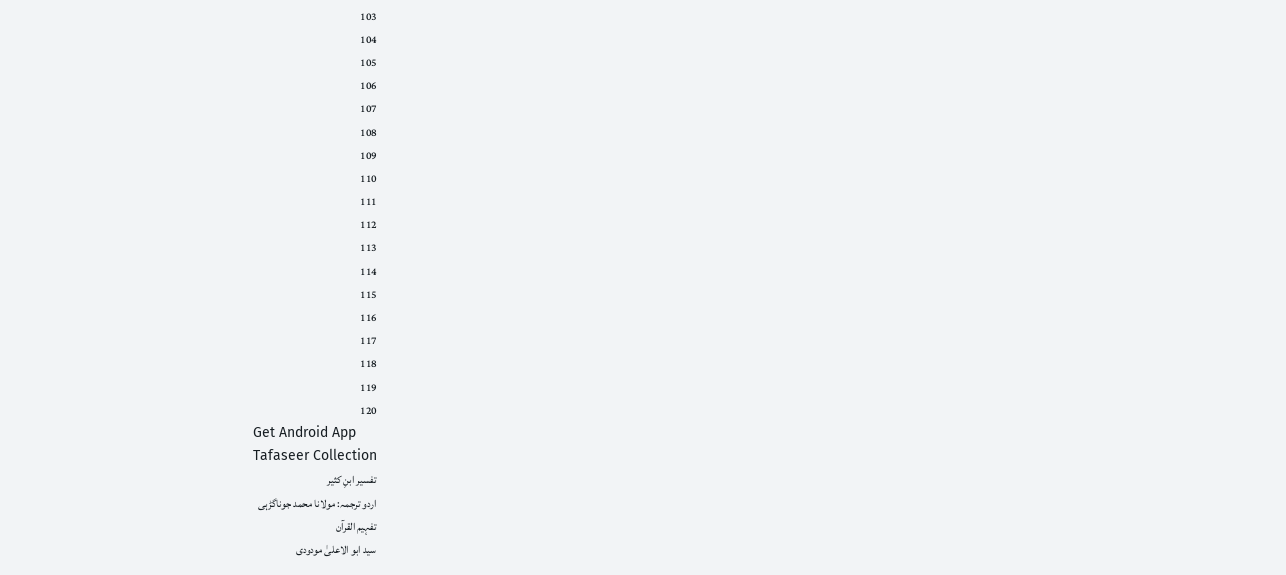103
104
105
106
107
108
109
110
111
112
113
114
115
116
117
118
119
120
Get Android App
Tafaseer Collection
تفسیر ابنِ کثیر
اردو ترجمہ: مولانا محمد جوناگڑہی
تفہیم القرآن
سید ابو الاعلیٰ مودودی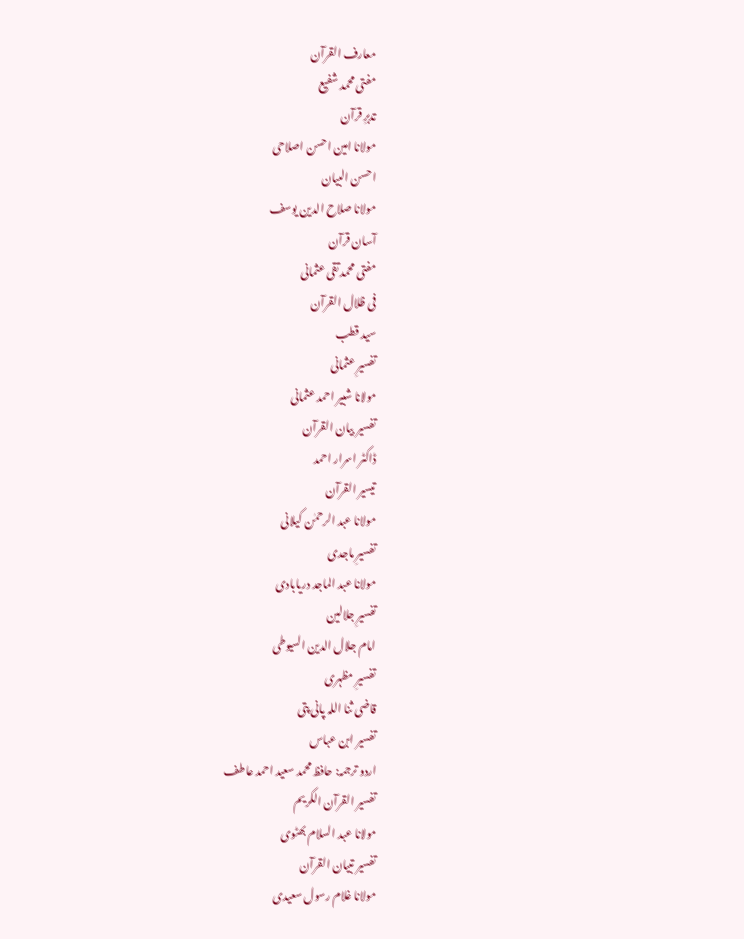معارف القرآن
مفتی محمد شفیع
تدبرِ قرآن
مولانا امین احسن اصلاحی
احسن البیان
مولانا صلاح الدین یوسف
آسان قرآن
مفتی محمد تقی عثمانی
فی ظلال القرآن
سید قطب
تفسیرِ عثمانی
مولانا شبیر احمد عثمانی
تفسیر بیان القرآن
ڈاکٹر اسرار احمد
تیسیر القرآن
مولانا عبد الرحمٰن کیلانی
تفسیرِ ماجدی
مولانا عبد الماجد دریابادی
تفسیرِ جلالین
امام جلال الدین السیوطی
تفسیرِ مظہری
قاضی ثنا اللہ پانی پتی
تفسیر ابن عباس
اردو ترجمہ: حافظ محمد سعید احمد عاطف
تفسیر القرآن الکریم
مولانا عبد السلام بھٹوی
تفسیر تبیان القرآن
مولانا غلام رسول سعیدی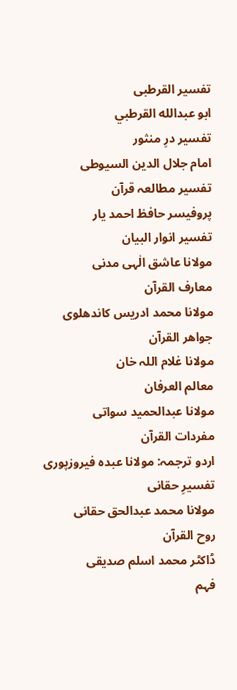تفسیر القرطبی
ابو عبدالله القرطبي
تفسیر درِ منثور
امام جلال الدین السیوطی
تفسیر مطالعہ قرآن
پروفیسر حافظ احمد یار
تفسیر انوار البیان
مولانا عاشق الٰہی مدنی
معارف القرآن
مولانا محمد ادریس کاندھلوی
جواھر القرآن
مولانا غلام اللہ خان
معالم العرفان
مولانا عبدالحمید سواتی
مفردات القرآن
اردو ترجمہ: مولانا عبدہ فیروزپوری
تفسیرِ حقانی
مولانا محمد عبدالحق حقانی
روح القرآن
ڈاکٹر محمد اسلم صدیقی
فہم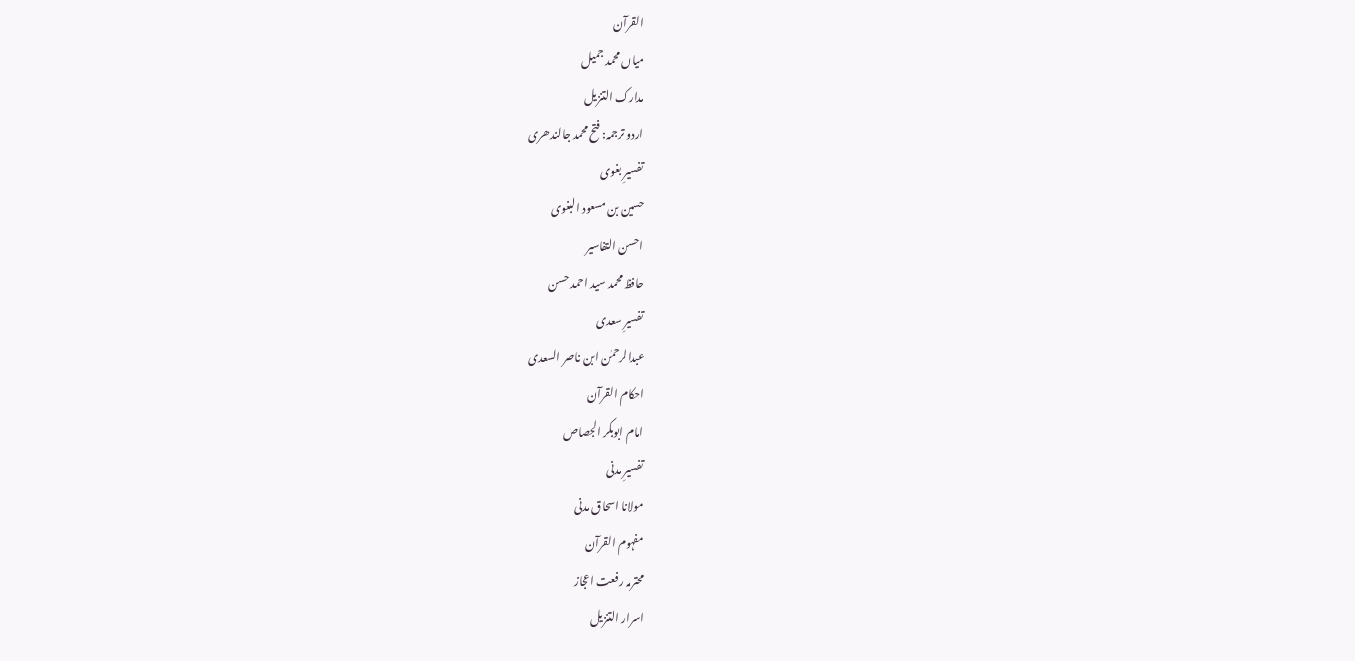القرآن
میاں محمد جمیل
مدارک التنزیل
اردو ترجمہ: فتح محمد جالندھری
تفسیرِ بغوی
حسین بن مسعود البغوی
احسن التفاسیر
حافظ محمد سید احمد حسن
تفسیرِ سعدی
عبدالرحمٰن ابن ناصر السعدی
احکام القرآن
امام ابوبکر الجصاص
تفسیرِ مدنی
مولانا اسحاق مدنی
مفہوم القرآن
محترمہ رفعت اعجاز
اسرار التنزیل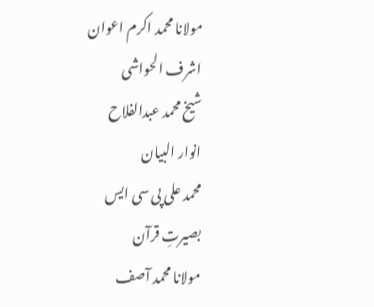مولانا محمد اکرم اعوان
اشرف الحواشی
شیخ محمد عبدالفلاح
انوار البیان
محمد علی پی سی ایس
بصیرتِ قرآن
مولانا محمد آصف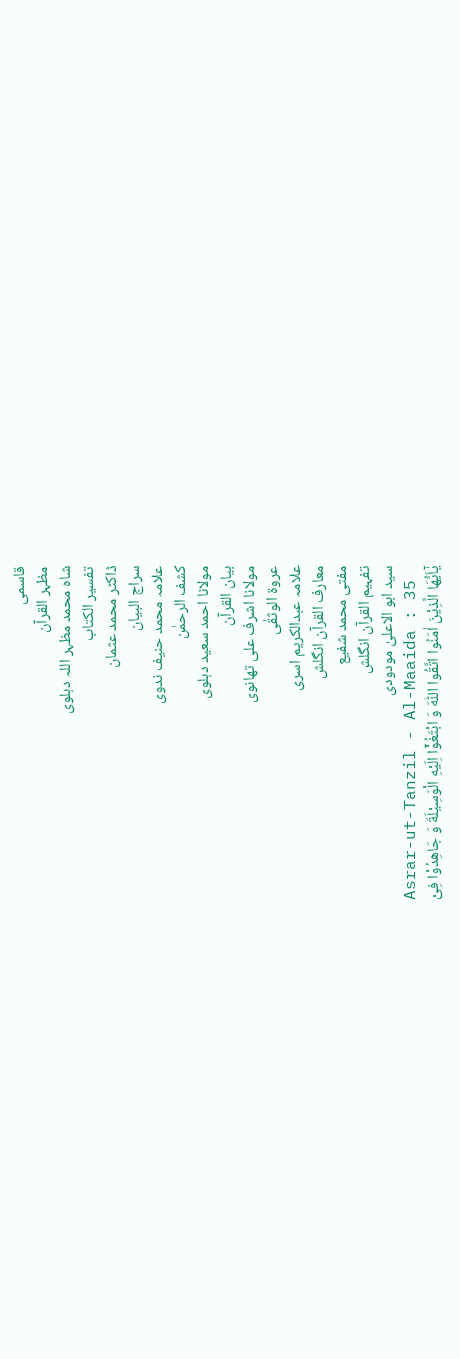قاسمی
مظہر القرآن
شاہ محمد مظہر اللہ دہلوی
تفسیر الکتاب
ڈاکٹر محمد عثمان
سراج البیان
علامہ محمد حنیف ندوی
کشف الرحمٰن
مولانا احمد سعید دہلوی
بیان القرآن
مولانا اشرف علی تھانوی
عروۃ الوثقٰی
علامہ عبدالکریم اسری
معارف القرآن انگلش
مفتی محمد شفیع
تفہیم القرآن انگلش
سید ابو الاعلیٰ مودودی
Asrar-ut-Tanzil - Al-Maaida : 35
یٰۤاَیُّهَا الَّذِیْنَ اٰمَنُوا اتَّقُوا اللّٰهَ وَ ابْتَغُوْۤا اِلَیْهِ الْوَسِیْلَةَ وَ جَاهِدُوْا فِیْ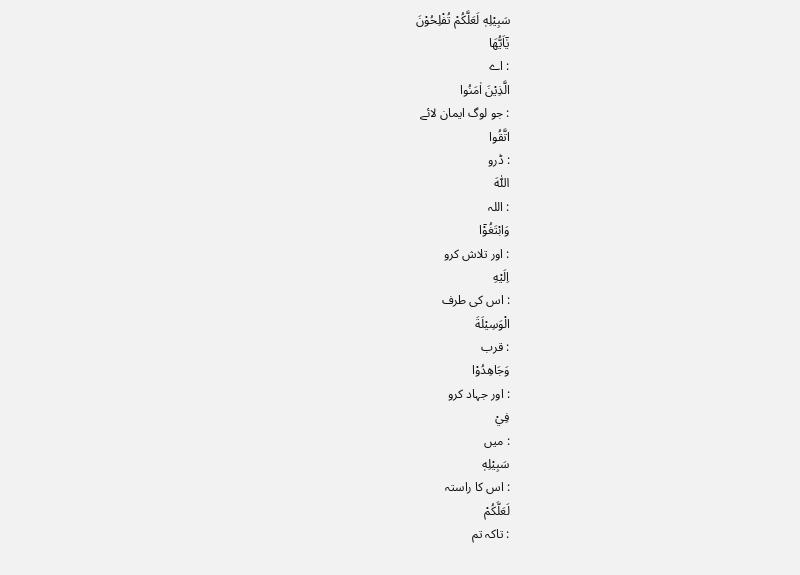سَبِیْلِهٖ لَعَلَّكُمْ تُفْلِحُوْنَ
يٰٓاَيُّھَا
: اے
الَّذِيْنَ اٰمَنُوا
: جو لوگ ایمان لائے
اتَّقُوا
: ڈرو
اللّٰهَ
: اللہ
وَابْتَغُوْٓا
: اور تلاش کرو
اِلَيْهِ
: اس کی طرف
الْوَسِيْلَةَ
: قرب
وَجَاهِدُوْا
: اور جہاد کرو
فِيْ
: میں
سَبِيْلِهٖ
: اس کا راستہ
لَعَلَّكُمْ
: تاکہ تم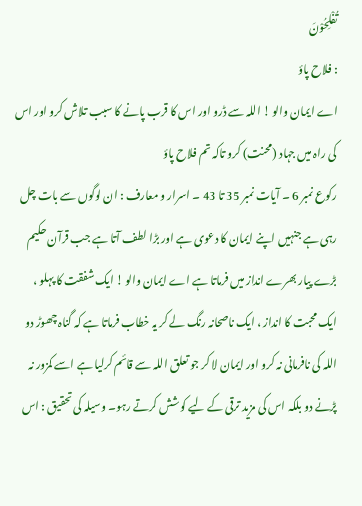تُفْلِحُوْنَ
: فلاح پاؤ
اے ایمان والو ! اللہ سے ڈرو اور اس کا قرب پانے کا سبب تلاش کرو اور اس کی راہ میں جہاد (محنت) کرو تاکہ تم فلاح پاؤ
رکوع نمبر 6 ۔ آیات نمبر 35 تا 43 ۔ اسرار و معارف : ان لوگوں سے بات چل رہی ہے جنہیں اپنے ایمان کا دعوی ہے اور بڑا لطف آتا ہے جب قرآن حکیم بڑے پیار بھرے انداز میں فرماتا ہے اے ایمان والو ! ایک شفقت کا پہلو ، ایک محبت کا انداز ، ایک ناصحانہ رنگ لے کر یہ خطاب فرماتا ہے کہ گناہ چھوڑ دو اللہ کی نافرمانی نہ کرو اور ایمان لا کر جو تعلق اللہ سے قائم کرلیا ہے اسے کمزور نہ پڑنے دو بلکہ اس کی مزید ترقی کے لیے کوشش کرتے رہو۔ وسیلہ کی تحقیق : اس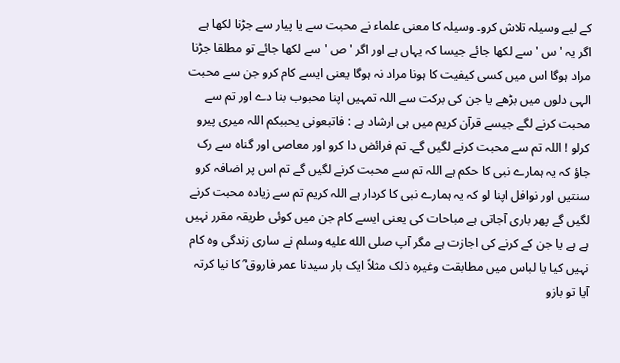کے لیے وسیلہ تلاش کرو۔ وسیلہ کا معنی علماء نے محبت سے یا پیار سے جڑنا لکھا ہے اگر یہ ' س ' سے لکھا جائے جیسا کہ یہاں ہے اور اگر ' ص ' سے لکھا جائے تو مطلقا جڑنا مراد ہوگا اس میں کسی کیفیت کا ہونا مراد نہ ہوگا یعنی ایسے کام کرو جن سے محبت الہی دلوں میں بڑھے یا جن کی برکت سے اللہ تمہیں اپنا محبوب بنا دے اور تم سے محبت کرنے لگے جیسے قرآن کریم میں ہی ارشاد ہے : فاتبعونی یحببکم اللہ میری پیرو کرلو ! اللہ تم سے محبت کرنے لگیں گے۔ تم فرائض دا کرو اور معاصی اور گناہ سے رک جاؤ کہ یہ ہمارے نبی کا حکم ہے اللہ تم سے محبت کرنے لگیں گے تم اس پر اضافہ کرو سنتیں اور نوافل اپنا لو کہ یہ ہمارے نبی کا کردار ہے اللہ کریم تم سے زیادہ محبت کرنے لگیں گے پھر باری آجاتی ہے مباحات کی یعنی ایسے کام جن میں کوئی طریقہ مقرر نہیں ہے ہے یا جن کے کرنے کی اجازت ہے مگر آپ صلى الله عليه وسلم نے ساری زندگی وہ کام نہیں کیا یا لباس میں مطابقت وغیرہ ذلک مثلاً ایک بار سیدنا عمر فاروق ؓ کا نیا کرتہ آیا تو بازو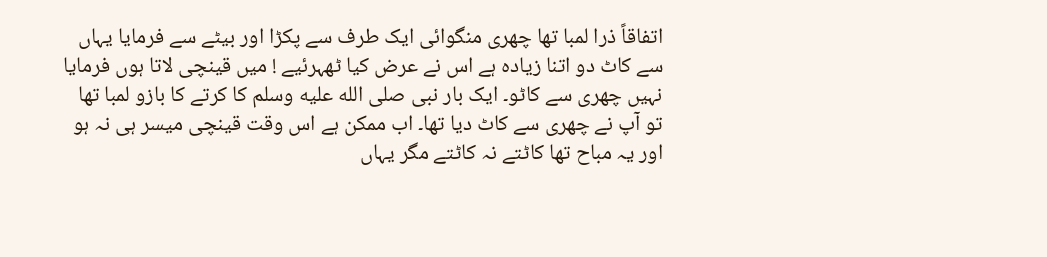اتفاقاً ذرا لمبا تھا چھری منگوائی ایک طرف سے پکڑا اور بیٹے سے فرمایا یہاں سے کاٹ دو اتنا زیادہ ہے اس نے عرض کیا ٹھہرئیے ! میں قینچی لاتا ہوں فرمایا نہیں چھری سے کاٹو۔ ایک بار نبی صلى الله عليه وسلم کا کرتے کا بازو لمبا تھا تو آپ نے چھری سے کاٹ دیا تھا۔ اب ممکن ہے اس وقت قینچی میسر ہی نہ ہو اور یہ مباح تھا کاٹتے نہ کاٹتے مگر یہاں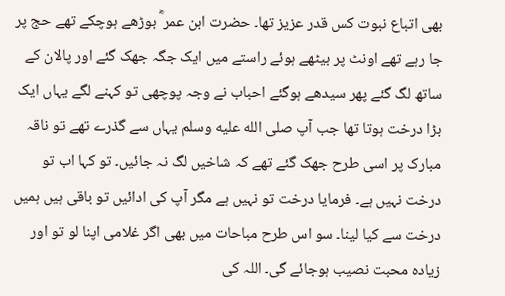بھی اتباع نبوت کس قدر عزیز تھا۔ حضرت ابن عمر ؓ بوڑھے ہوچکے تھے حج پر جا رہے تھے اونٹ پر بیٹھے ہوئے راستے میں ایک جگہ جھک گئے اور پالان کے ساتھ لگ گئے پھر سیدھے ہوگئے احباب نے وجہ پوچھی تو کہنے لگے یہاں ایک بڑا درخت ہوتا تھا جب آپ صلى الله عليه وسلم یہاں سے گذرے تھے تو ناقہ مبارک پر اسی طرح جھک گئے تھے کہ شاخیں لگ نہ جائیں۔ تو کہا اب تو درخت نہیں ہے۔ فرمایا درخت تو نہیں ہے مگر آپ کی ادائیں تو باقی ہیں ہمیں درخت سے کیا لینا۔ سو اس طرح مباحات میں بھی اگر غلامی اپنا لو تو اور زیادہ محبت نصیب ہوجائے گی۔ اللہ کی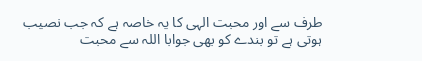طرف سے اور محبت الہی کا یہ خاصہ ہے کہ جب نصیب ہوتی ہے تو بندے کو بھی جوابا اللہ سے محبت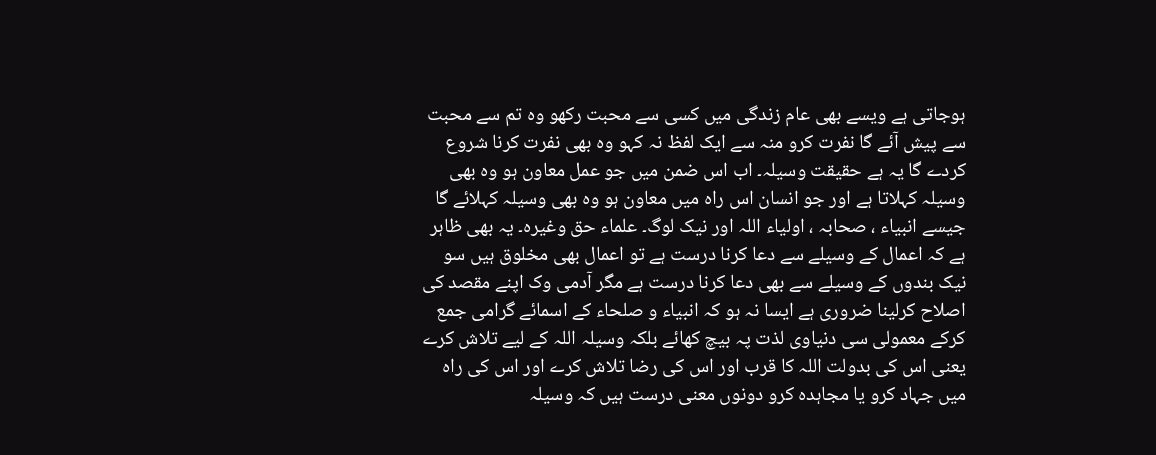ہوجاتی ہے ویسے بھی عام زندگی میں کسی سے محبت رکھو وہ تم سے محبت سے پیش آئے گا نفرت کرو منہ سے ایک لفظ نہ کہو وہ بھی نفرت کرنا شروع کردے گا یہ ہے حقیقت وسیلہ۔ اب اس ضمن میں جو عمل معاون ہو وہ بھی وسیلہ کہلاتا ہے اور جو انسان اس راہ میں معاون ہو وہ بھی وسیلہ کہلائے گا جیسے انبیاء ، صحابہ ، اولیاء اللہ اور نیک لوگ۔ علماء حق وغیرہ۔ یہ بھی ظاہر ہے کہ اعمال کے وسیلے سے دعا کرنا درست ہے تو اعمال بھی مخلوق ہیں سو نیک بندوں کے وسیلے سے بھی دعا کرنا درست ہے مگر آدمی وک اپنے مقصد کی اصلاح کرلینا ضروری ہے ایسا نہ ہو کہ انبیاء و صلحاء کے اسمائے گرامی جمع کرکے معمولی سی دنیاوی لذت پہ بیچ کھائے بلکہ وسیلہ اللہ کے لیے تلاش کرے یعنی اس کی بدولت اللہ کا قرب اور اس کی رضا تلاش کرے اور اس کی راہ میں جہاد کرو یا مجاہدہ کرو دونوں معنی درست ہیں کہ وسیلہ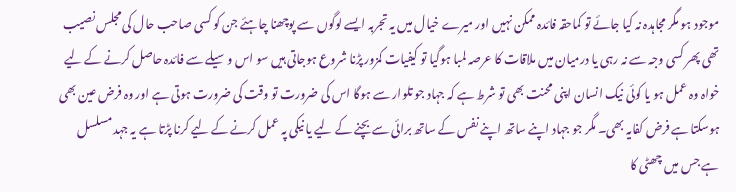موجود ہو مگر مجاہدہ نہ کیا جائے تو کماحقہ فائدہ ممکن نہیں اور میرے خیال میں یہ تجربہ ایسے لوگوں سے پوچھنا چاہئے جن کو کسی صاحب حال کی مجلس نصیب تھی پھر کسی وجہ سے نہ رہی یا درمیان میں ملاقات کا عرصہ لمبا ہوگیا تو کیفیات کمزور پڑنا شروع ہوجاتی ہیں سو اس وسیلے سے فائدہ حاصل کرنے کے لیے خواہ وہ عمل ہو یا کوئی نیک انسان اپنی محنت بھی تو شرط ہے کہ جہاد جو تلوار سے ہوگا اس کی ضرورت تو وقت کی ضرورت ہوتی ہے اور وہ فرض عین بھی ہوسکتا ہے فرض کفایہ بھی۔ مگر جو جہاد اپنے ساتھ اپنے نفس کے ساتھ برائی سے بچنے کے لیے یا نیکی پہ عمل کرنے کے لیے کرنا پڑتا ہے یہ جہد مسلسل ہے جس میں چھٹی کا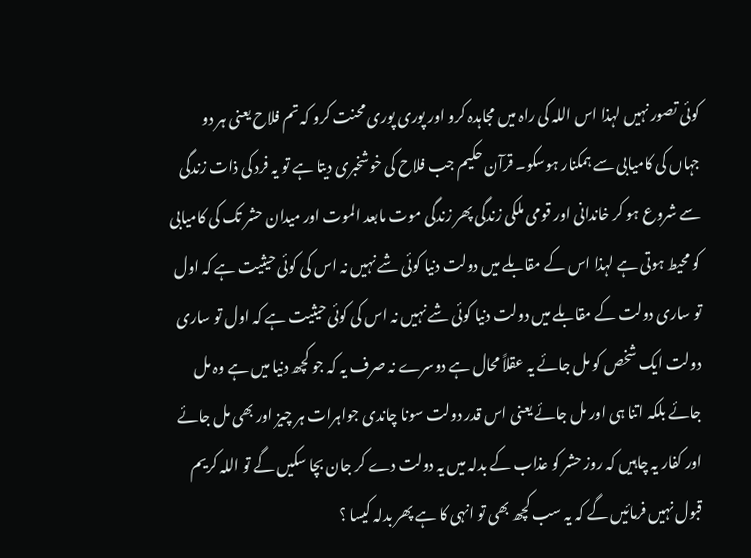کوئی تصور نہیں لہذا اس اللہ کی راہ میں مجاہدہ کرو اور پوری پوری محنت کرو کہ تم فلاح یعنی ہر دو جہاں کی کامیابی سے ہمکنار ہوسکو۔ قرآن حکیم جب فلاح کی خوشخبری دیتا ہے تو یہ فرد کی ذات زندگی سے شروع ہو کر خاندانی اور قومی ملکی زندگی پھر زندگی موت مابعد الموت اور میدان حشر تک کی کامیابی کو محیط ہوتی ہے لہذا اس کے مقابلے میں دولت دنیا کوئی شے نہیں نہ اس کی کوئی حیثیت ہے کہ اول تو ساری دولت کے مقابلے میں دولت دنیا کوئی شے نہیں نہ اس کی کوئی حیثیت ہے کہ اول تو ساری دولت ایک شخص کو مل جائے یہ عقلاً محال ہے دوسرے نہ صرف یہ کہ جو کچھ دنیا میں ہے وہ مل جائے بلکہ اتنا ہی اور مل جائے یعنی اس قدر دولت سونا چاندی جواہرات ہر چیز اور بھی مل جائے اور کفار یہ چاہیں کہ روز حشر کو عذاب کے بدلہ میں یہ دولت دے کر جان بچا سکیں گے تو اللہ کریم قبول نہیں فرمائیں گے کہ یہ سب کچھ بھی تو انہی کا ہے پھر بدلہ کیسا ؟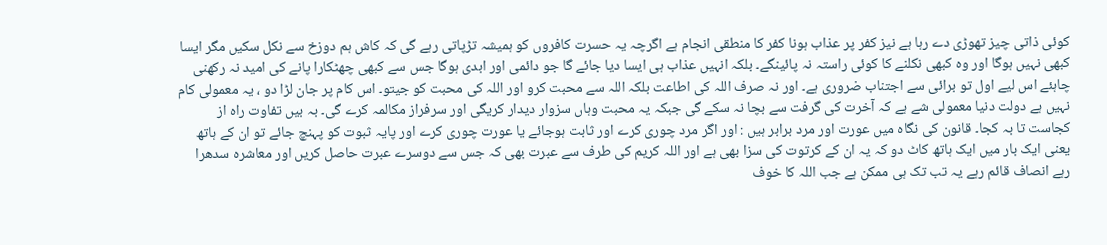کوئی ذاتی چیز تھوڑی دے رہا ہے نیز کفر پر عذاب ہونا کفر کا منطقی انجام ہے اگرچہ یہ حسرت کافروں کو ہمیشہ تڑپاتی رہے گی کہ کاش ہم دوزخ سے نکل سکیں مگر ایسا کبھی نہیں ہوگا اور وہ کبھی نکلنے کا کوئی راستہ نہ پائینگے۔ بلکہ انہیں عذاب ہی ایسا دیا جائے گا جو دائمی اور ابدی ہوگا جس سے کبھی چھٹکارا پانے کی امید نہ رکھنی چاہئے اس لیے اول تو برائی سے اجتناب ضروری ہے۔ اور نہ صرف اللہ کی اطاعت بلکہ اللہ سے محبت کرو اور اللہ کی محبت کو جیتو۔ اس کام پر جان لڑا دو ، یہ معمولی کام نہیں ہے دولت دنیا معمولی شے ہے کہ آخرت کی گرفت سے بچا نہ سکے گی جبکہ یہ محبت وہاں سزوار دیدار کریگی اور سرفراز مکالمہ کرے گی۔ بہ بیں تفاوت راہ از کجاست تا بہ کجا۔ قانون کی نگاہ میں عورت اور مرد برابر ہیں : اور اگر مرد چوری کرے اور ثابت ہوجائے یا عورت چوری کرے اور پایہ ثبوت کو پہنچ جائے تو ان کے ہاتھ یعنی ایک بار میں ایک ہاتھ کاٹ دو کہ یہ ان کے کرتوت کی سزا بھی ہے اور اللہ کریم کی طرف سے عبرت بھی کہ جس سے دوسرے عبرت حاصل کریں اور معاشرہ سدھرا رہے انصاف قائم رہے یہ تب تک ہی ممکن ہے جب اللہ کا خوف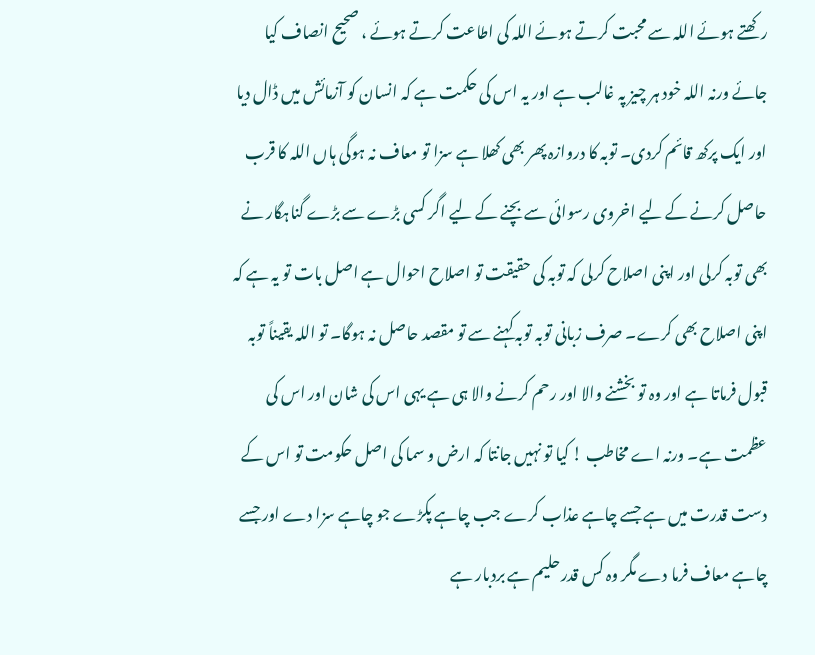رکھتے ہوئے اللہ سے محبت کرتے ہوئے اللہ کی اطاعت کرتے ہوئے ، صحیح انصاف کیا جائے ورنہ اللہ خود ہر چیز پہ غالب ہے اور یہ اس کی حکمت ہے کہ انسان کو آزمائش میں ڈال دیا اور ایک پرکھ قائم کردی۔ توبہ کا دروازہ پھر بھی کھلا ہے سزا تو معاف نہ ہوگی ہاں اللہ کا قرب حاصل کرنے کے لیے اخروی رسوائی سے بچنے کے لیے اگر کسی بڑے سے بڑے گناہگار نے بھی توبہ کرلی اور اپنی اصلاح کرلی کہ توبہ کی حقیقت تو اصلاح احوال ہے اصل بات تو یہ ہے کہ اپنی اصلاح بھی کرے۔ صرف زبانی توبہ توبہ کہنے سے تو مقصد حاصل نہ ہوگا۔ تو اللہ یقیناً توبہ قبول فرماتا ہے اور وہ تو بخشنے والا اور رحم کرنے والا ہی ہے یہی اس کی شان اور اس کی عظمت ہے۔ ورنہ اے مخاطب ! کیا تو نہیں جانتا کہ ارض و سما کی اصل حکومت تو اس کے دست قدرت میں ہے جسے چاہے عذاب کرے جب چاہے پکڑے جو چاہے سزا دے اور جسے چاہے معاف فرما دے مگر وہ کس قدر حلیم ہے بردبار ہے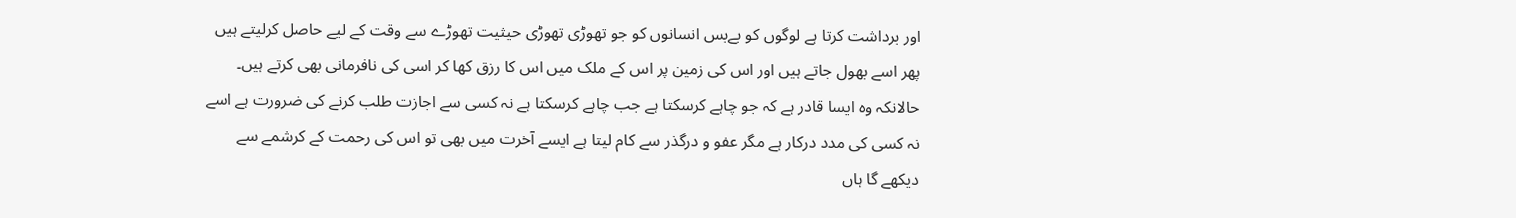اور برداشت کرتا ہے لوگوں کو بےبس انسانوں کو جو تھوڑی تھوڑی حیثیت تھوڑے سے وقت کے لیے حاصل کرلیتے ہیں پھر اسے بھول جاتے ہیں اور اس کی زمین پر اس کے ملک میں اس کا رزق کھا کر اسی کی نافرمانی بھی کرتے ہیں۔ حالانکہ وہ ایسا قادر ہے کہ جو چاہے کرسکتا ہے جب چاہے کرسکتا ہے نہ کسی سے اجازت طلب کرنے کی ضرورت ہے اسے نہ کسی کی مدد درکار ہے مگر عفو و درگذر سے کام لیتا ہے ایسے آخرت میں بھی تو اس کی رحمت کے کرشمے سے دیکھے گا ہاں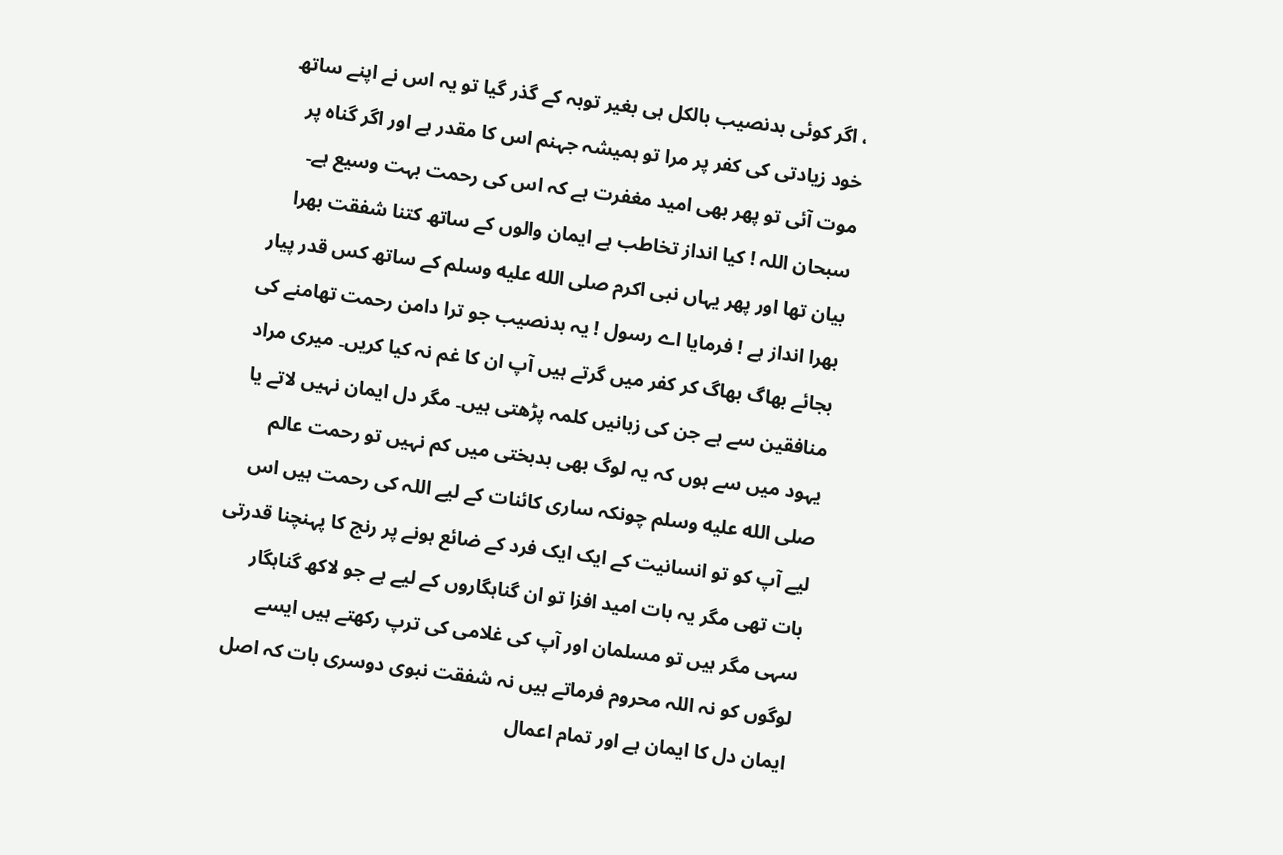، اگر کوئی بدنصیب بالکل ہی بغیر توبہ کے گذر گیا تو یہ اس نے اپنے ساتھ خود زیادتی کی کفر پر مرا تو ہمیشہ جہنم اس کا مقدر ہے اور اگر گناہ پر موت آئی تو پھر بھی امید مغفرت ہے کہ اس کی رحمت بہت وسیع ہے۔ سبحان اللہ ! کیا انداز تخاطب ہے ایمان والوں کے ساتھ کتنا شفقت بھرا بیان تھا اور پھر یہاں نبی اکرم صلى الله عليه وسلم کے ساتھ کس قدر پیار بھرا انداز ہے ! فرمایا اے رسول ! یہ بدنصیب جو ترا دامن رحمت تھامنے کی بجائے بھاگ بھاگ کر کفر میں گرتے ہیں آپ ان کا غم نہ کیا کریں۔ میری مراد منافقین سے ہے جن کی زبانیں کلمہ پڑھتی ہیں۔ مگر دل ایمان نہیں لاتے یا یہود میں سے ہوں کہ یہ لوگ بھی بدبختی میں کم نہیں تو رحمت عالم صلى الله عليه وسلم چونکہ ساری کائنات کے لیے اللہ کی رحمت ہیں اس لیے آپ کو تو انسانیت کے ایک ایک فرد کے ضائع ہونے پر رنج کا پہنچنا قدرتی بات تھی مگر یہ بات امید افزا تو ان گناہگاروں کے لیے ہے جو لاکھ گناہگار سہی مگر ہیں تو مسلمان اور آپ کی غلامی کی ترپ رکھتے ہیں ایسے لوگوں کو نہ اللہ محروم فرماتے ہیں نہ شفقت نبوی دوسری بات کہ اصل ایمان دل کا ایمان ہے اور تمام اعمال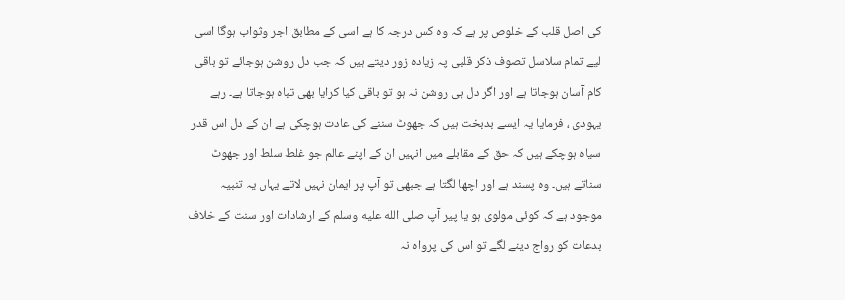کی اصل قلب کے خلوص پر ہے کہ وہ کس درجہ کا ہے اسی کے مطابق اجر وثواب ہوگا اسی لیے تمام سلاسل تصوف ذکر قلبی پہ زیادہ زور دیتے ہیں کہ جب دل روشن ہوجائے تو باقی کام آسان ہوجاتا ہے اور اگر دل ہی روشن نہ ہو تو باقی کیا کرایا بھی تباہ ہوجاتا ہے۔ رہے یہودی ، فرمایا یہ ایسے بدبخت ہیں کہ جھوٹ سننے کی عادت ہوچکی ہے ان کے دل اس قدر سیاہ ہوچکے ہیں کہ حق کے مقابلے میں انہیں ان کے اپنے عالم جو غلط سلط اور جھوٹ سناتے ہیں۔ وہ پسند ہے اور اچھا لگتا ہے جبھی تو آپ پر ایمان نہیں لاتے یہاں یہ تنبیہ موجود ہے کہ کوئی مولوی ہو یا پیر آپ صلى الله عليه وسلم کے ارشادات اور سنت کے خلاف بدعات کو رواج دینے لگے تو اس کی پرواہ نہ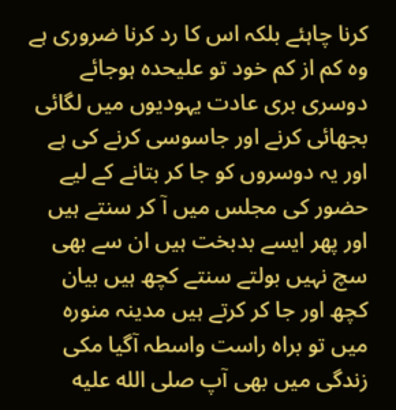کرنا چاہئے بلکہ اس کا رد کرنا ضروری ہے وہ کم از کم خود تو علیحدہ ہوجائے دوسری بری عادت یہودیوں میں لگائی بجھائی کرنے اور جاسوسی کرنے کی ہے اور یہ دوسروں کو جا کر بتانے کے لیے حضور کی مجلس میں آ کر سنتے ہیں اور پھر ایسے بدبخت ہیں ان سے بھی سچ نہیں بولتے سنتے کچھ ہیں بیان کچھ اور جا کر کرتے ہیں مدینہ منورہ میں تو براہ راست واسطہ آگیا مکی زندگی میں بھی آپ صلى الله عليه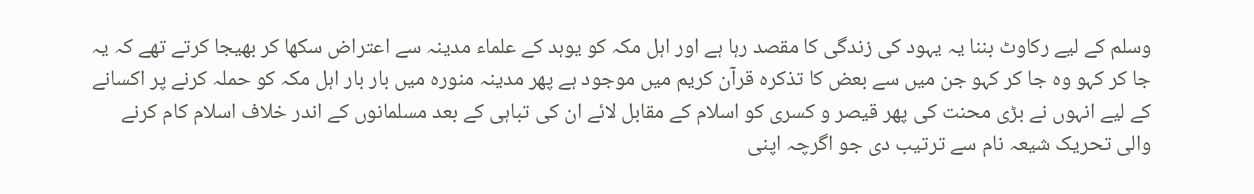وسلم کے لیے رکاوٹ بننا یہ یہود کی زندگی کا مقصد رہا ہے اور اہل مکہ کو یوہد کے علماء مدینہ سے اعتراض سکھا کر بھیجا کرتے تھے کہ یہ جا کر کہو وہ جا کر کہو جن میں سے بعض کا تذکرہ قرآن کریم میں موجود ہے پھر مدینہ منورہ میں بار بار اہل مکہ کو حملہ کرنے پر اکسانے کے لیے انہوں نے بڑی محنت کی پھر قیصر و کسری کو اسلام کے مقابل لائے ان کی تباہی کے بعد مسلمانوں کے اندر خلاف اسلام کام کرنے والی تحریک شیعہ نام سے ترتیب دی جو اگرچہ اپنی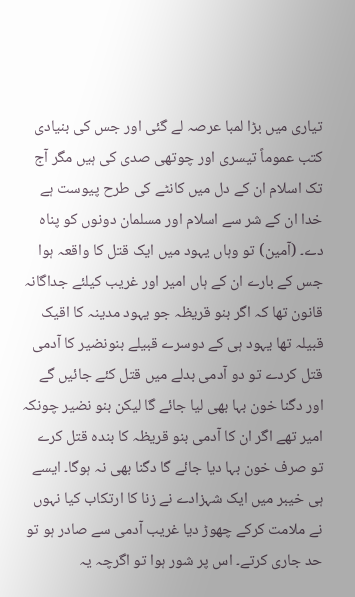تیاری میں بڑا لمبا عرصہ لے گئی اور جس کی بنیادی کتب عموماً تیسری اور چوتھی صدی کی ہیں مگر آج تک اسلام ان کے دل میں کانٹے کی طرح پیوست ہے خدا ان کے شر سے اسلام اور مسلمان دونوں کو پناہ دے۔ (آمین) تو وہاں یہود میں ایک قتل کا واقعہ ہوا جس کے بارے ان کے ہاں امیر اور غریب کیلئے جداگانہ قانون تھا کہ اگر بنو قریظہ جو یہود مدینہ کا اقیک قبیلہ تھا یہود ہی کے دوسرے قبیلے بنونضیر کا آدمی قتل کردے تو دو آدمی بدلے میں قتل کئے جائیں گے اور دگنا خون بہا بھی لیا جائے گا لیکن بنو نضیر چونکہ امیر تھے اگر ان کا آدمی بنو قریظہ کا بندہ قتل کرے تو صرف خون بہا دیا جائے گا دگنا بھی نہ ہوگا۔ ایسے ہی خیبر میں ایک شہزادے نے زنا کا ارتکاب کیا نہوں نے ملامت کرکے چھوڑ دیا غریب آدمی سے صادر ہو تو حد جاری کرتے۔ اس پر شور ہوا تو اگرچہ یہ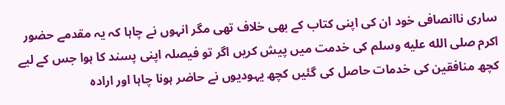ساری ناانصافی خود ان کی اپنی کتاب کے بھی خلاف تھی مگر انہوں نے چاہا کہ یہ مقدمے حضور اکرم صلى الله عليه وسلم کی خدمت میں پیش کریں اگر تو فیصلہ اپنی پسند کا ہوا جس کے لیے کچھ منافقین کی خدمات حاصل کی گئیں کچھ یہودیوں نے حاضر ہونا چاہا اور ارادہ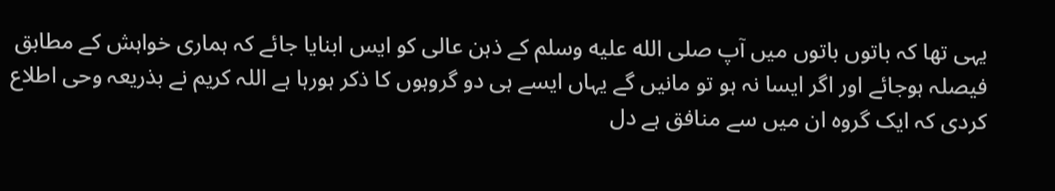یہی تھا کہ باتوں باتوں میں آپ صلى الله عليه وسلم کے ذہن عالی کو ایس ابنایا جائے کہ ہماری خواہش کے مطابق فیصلہ ہوجائے اور اگر ایسا نہ ہو تو مانیں گے یہاں ایسے ہی دو گروہوں کا ذکر ہورہا ہے اللہ کریم نے بذریعہ وحی اطلاع کردی کہ ایک گروہ ان میں سے منافق ہے دل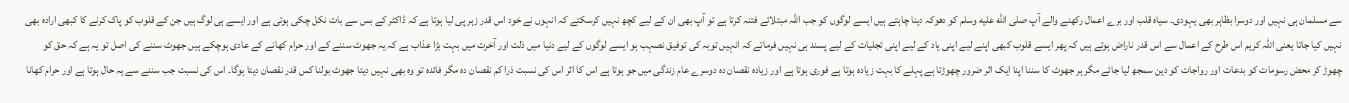سے مسلمان ہی نہیں اور دوسرا بظاہر بھی یہودی۔ سیاہ قلب اور برے اعمال رکھنے والے آپ صلى الله عليه وسلم کو دھوکہ دینا چاہتے ہیں ایسے لوگوں کو جب اللہ مبتلائے فتنہ کرتا ہے تو آپ بھی ان کے لیے کچھ نہیں کرسکتے کہ انہوں نے خود اس قدر زہر پی لیا ہوتا ہے کہ ڈاکٹر کے بس سے بات نکل چکی ہوتی ہے اور ایسے ہی لوگ ہیں جن کے قلوب کو پاک کرنے کا کبھی ارادہ بھی نہیں کیا جاتا یعنی اللہ کریم اس طرح کے اعمال سے اس قدر ناراض ہوتے ہیں کہ پھر ایسے قلوب کبھی اپنے لیے اپنی یاد کے لیے اپنی تجلیات کے لیے پسند ہی نہیں فرماتے کہ انہیں توبہ کی توفیق نصہب ہو ایسے لوگوں کے لیے دنیا میں ذلت اور آخرت میں بہت بڑا عذاب ہے کہ یہ جھوٹ سننے کے اور حرام کھانے کے عادی ہوچکے ہیں جھوٹ سننے کی اصل تو یہ ہے کہ حق کو چھوڑ کر محض رسومات کو بدعات اور رواجات کو دین سمجھ لیا جائے مگر ہر جھوٹ کا سننا اپنا ایک اثر ضرور چھوڑتا ہے پہلے کا بہت زیادہ ہوتا ہے فوری ہوتا ہے اور زیادہ نقصان دہ دوسرے عام زندگی میں جو ہوتا ہے اس کا اثر اس کی نسبت ذرا کم نقصان دہ مگر فائدہ تو وہ بھی نہیں دیتا جھوٹ بولنا کس قدر نقصان دیتا ہوگا۔ اس کی نسبت جب سننے سے یہ حال ہوتا ہے اور حرام کھانا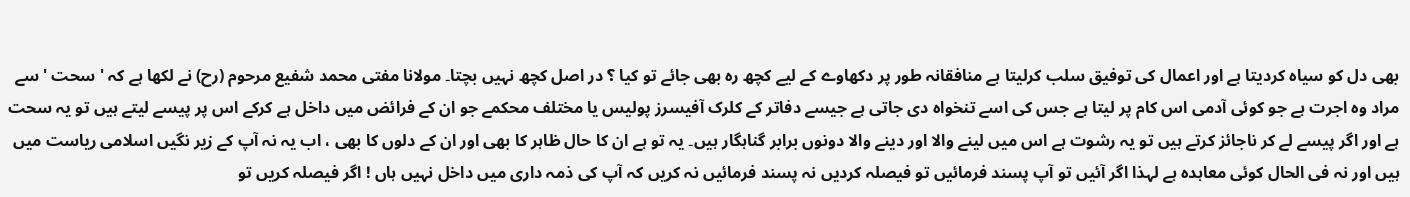بھی دل کو سیاہ کردیتا ہے اور اعمال کی توفیق سلب کرلیتا ہے منافقانہ طور پر دکھاوے کے لیے کچھ رہ بھی جائے تو کیا ؟ در اصل کچھ نہیں بچتا۔ مولانا مفتی محمد شفیع مرحوم (رح) نے لکھا ہے کہ ' سحت ' سے مراد وہ اجرت ہے جو کوئی آدمی اس کام پر لیتا ہے جس کی اسے تنخواہ دی جاتی ہے جیسے دفاتر کے کلرک آفیسرز پولیس یا مختلف محکمے جو ان کے فرائض میں داخل ہے کرکے اس پر پیسے لیتے ہیں تو یہ سحت ہے اور اگر پیسے لے کر ناجائز کرتے ہیں تو یہ رشوت ہے اس میں لینے والا اور دینے والا دونوں برابر گناہگار ہیں۔ یہ تو ہے ان کا حال ظاہر کا بھی اور ان کے دلوں کا بھی ، اب یہ نہ آپ کے زیر نگیں اسلامی ریاست میں ہیں اور نہ فی الحال کوئی معاہدہ ہے لہذا اگر آئیں تو آپ پسند فرمائیں تو فیصلہ کردیں نہ پسند فرمائیں نہ کریں کہ آپ کی ذمہ داری میں داخل نہیں ہاں ! اگر فیصلہ کریں تو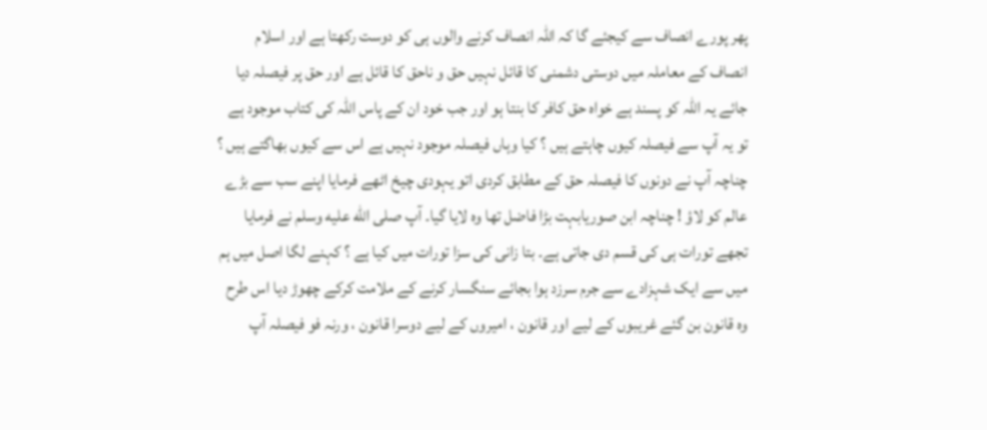پھر پورے انصاف سے کیجئے گا کہ اللہ انصاف کرنے والوں ہی کو دوست رکھتا ہے اور اسلام انصاف کے معاملہ میں دوستی دشمنی کا قائل نہیں حق و ناحق کا قائل ہے اور حق پر فیصلہ دیا جائے یہ اللہ کو پسند ہے خواہ حق کافر کا بنتا ہو اور جب خود ان کے پاس اللہ کی کتاب موجود ہے تو یہ آپ سے فیصلہ کیوں چاہتے ہیں ؟ کیا وہاں فیصلہ موجود نہیں ہے اس سے کیوں بھاگتے ہیں ؟ چناچہ آپ نے دونوں کا فیصلہ حق کے مطابق کردی اتو یہودی چیخ اٹھے فرمایا اپنے سب سے بڑے عالم کو لاؤ ! چناچہ ابن صوریابہت بڑا فاضل تھا وہ لایا گیا۔ آپ صلى الله عليه وسلم نے فرمایا تجھے تورات ہی کی قسم دی جاتی ہے۔ بتا زانی کی سزا تورات میں کیا ہے ؟ کہنے لگا اصل میں ہم میں سے ایک شہزادے سے جرم سرزد ہوا بجائے سنگسار کرنے کے ملامت کرکے چھوڑ دیا اس طرح وہ قانون بن گئے غریبوں کے لیے اور قانون ، امیروں کے لیے دوسرا قانون ، ورنہ فو فیصلہ آپ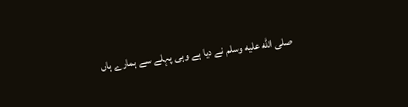صلى الله عليه وسلم نے دیا ہے وہی پہلے سے ہمارے ہاں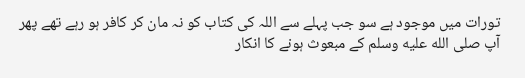تورات میں موجود ہے سو جب پہلے سے اللہ کی کتاب کو نہ مان کر کافر ہو رہے تھے پھر آپ صلى الله عليه وسلم کے مبعوث ہونے کا انکار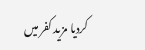کردیا مزید کفر میں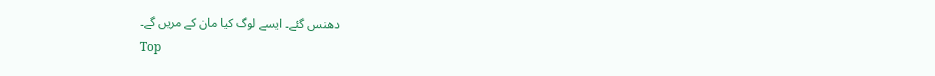دھنس گئے۔ ایسے لوگ کیا مان کے مریں گے۔
Top